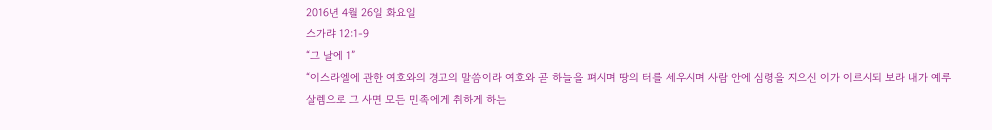2016년 4월 26일 화요일
스가랴 12:1-9
“그 날에 1”
“이스라엘에 관한 여호와의 경고의 말씀이라 여호와 곧 하늘을 펴시며 땅의 터를 세우시며 사람 안에 심령을 지으신 이가 이르시되 보라 내가 예루살렘으로 그 사면 모든 민족에게 취하게 하는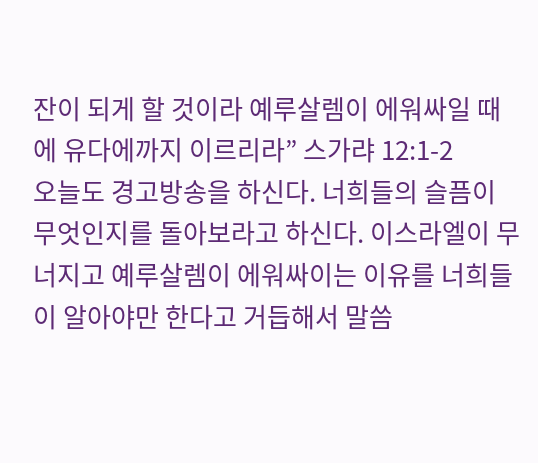잔이 되게 할 것이라 예루살렘이 에워싸일 때에 유다에까지 이르리라” 스가랴 12:1-2
오늘도 경고방송을 하신다. 너희들의 슬픔이 무엇인지를 돌아보라고 하신다. 이스라엘이 무너지고 예루살렘이 에워싸이는 이유를 너희들이 알아야만 한다고 거듭해서 말씀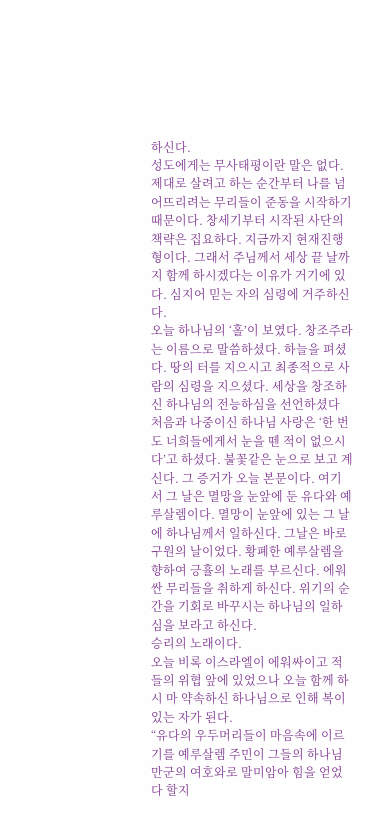하신다.
성도에게는 무사태평이란 말은 없다. 제대로 살려고 하는 순간부터 나를 넘어뜨리려는 무리들이 준동을 시작하기 때문이다. 창세기부터 시작된 사단의 책략은 집요하다. 지금까지 현재진행형이다. 그래서 주님께서 세상 끝 날까지 함께 하시겠다는 이유가 거기에 있다. 심지어 믿는 자의 심령에 거주하신다.
오늘 하나님의 ‘홀’이 보였다. 창조주라는 이름으로 말씀하셨다. 하늘을 펴셨다. 땅의 터를 지으시고 최종적으로 사람의 심령을 지으셨다. 세상을 창조하신 하나님의 전능하심을 선언하셨다
처음과 나중이신 하나님 사랑은 ‘한 번도 너희들에게서 눈을 뗀 적이 없으시다’고 하셨다. 불꽃같은 눈으로 보고 계신다. 그 증거가 오늘 본문이다. 여기서 그 날은 멸망을 눈앞에 둔 유다와 예루살렘이다. 멸망이 눈앞에 있는 그 날에 하나님께서 일하신다. 그날은 바로 구원의 날이었다. 황폐한 예루살렘을 향하여 긍휼의 노래를 부르신다. 에워싼 무리들을 취하게 하신다. 위기의 순간을 기회로 바꾸시는 하나님의 일하심을 보라고 하신다.
승리의 노래이다.
오늘 비록 이스라엘이 에워싸이고 적들의 위협 앞에 있었으나 오늘 함께 하시 마 약속하신 하나님으로 인해 복이 있는 자가 된다.
“유다의 우두머리들이 마음속에 이르기를 예루살렘 주민이 그들의 하나님 만군의 여호와로 말미암아 힘을 얻었다 할지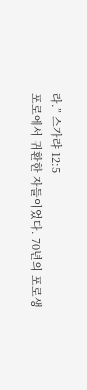라.” 스가랴 12:5
포로에서 귀환한 자들이었다. 70년의 포로생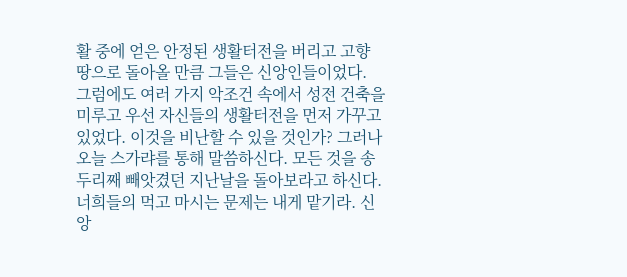활 중에 얻은 안정된 생활터전을 버리고 고향 땅으로 돌아올 만큼 그들은 신앙인들이었다.
그럼에도 여러 가지 악조건 속에서 성전 건축을 미루고 우선 자신들의 생활터전을 먼저 가꾸고 있었다. 이것을 비난할 수 있을 것인가? 그러나 오늘 스가랴를 통해 말씀하신다. 모든 것을 송두리째 빼앗겼던 지난날을 돌아보라고 하신다.
너희들의 먹고 마시는 문제는 내게 맡기라. 신앙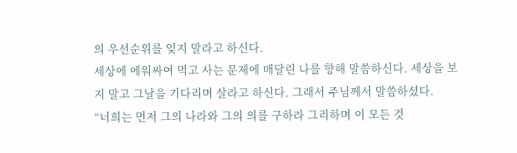의 우선순위를 잊지 말라고 하신다.
세상에 에워싸여 먹고 사는 문제에 매달린 나를 향해 말씀하신다. 세상을 보지 말고 그날을 기다리며 살라고 하신다. 그래서 주님께서 말씀하셨다.
“너희는 먼저 그의 나라와 그의 의를 구하라 그리하며 이 모든 것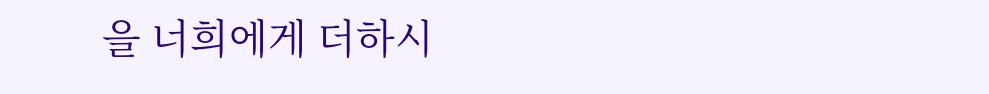을 너희에게 더하시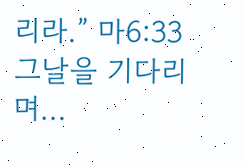리라.” 마6:33
그날을 기다리며…